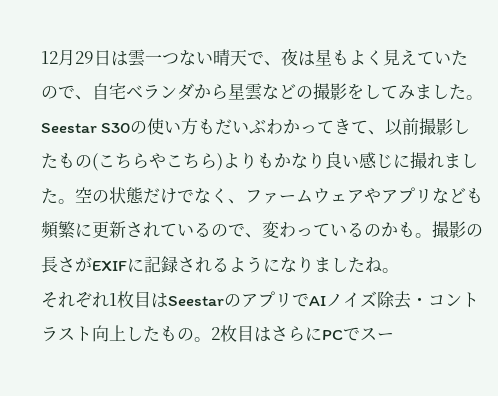12月29日は雲一つない晴天で、夜は星もよく見えていたので、自宅ベランダから星雲などの撮影をしてみました。Seestar S30の使い方もだいぶわかってきて、以前撮影したもの(こちらやこちら)よりもかなり良い感じに撮れました。空の状態だけでなく、ファームウェアやアプリなども頻繁に更新されているので、変わっているのかも。撮影の長さがEXIFに記録されるようになりましたね。
それぞれ1枚目はSeestarのアプリでAIノイズ除去・コントラスト向上したもの。2枚目はさらにPCでスー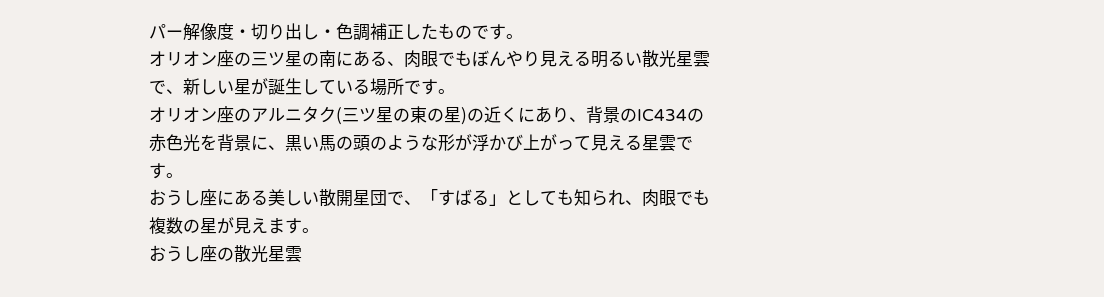パー解像度・切り出し・色調補正したものです。
オリオン座の三ツ星の南にある、肉眼でもぼんやり見える明るい散光星雲で、新しい星が誕生している場所です。
オリオン座のアルニタク(三ツ星の東の星)の近くにあり、背景のIC434の赤色光を背景に、黒い馬の頭のような形が浮かび上がって見える星雲です。
おうし座にある美しい散開星団で、「すばる」としても知られ、肉眼でも複数の星が見えます。
おうし座の散光星雲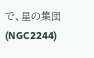で、星の集団(NGC2244)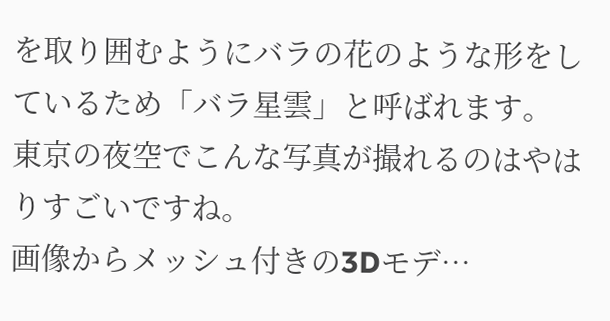を取り囲むようにバラの花のような形をしているため「バラ星雲」と呼ばれます。
東京の夜空でこんな写真が撮れるのはやはりすごいですね。
画像からメッシュ付きの3Dモデ…